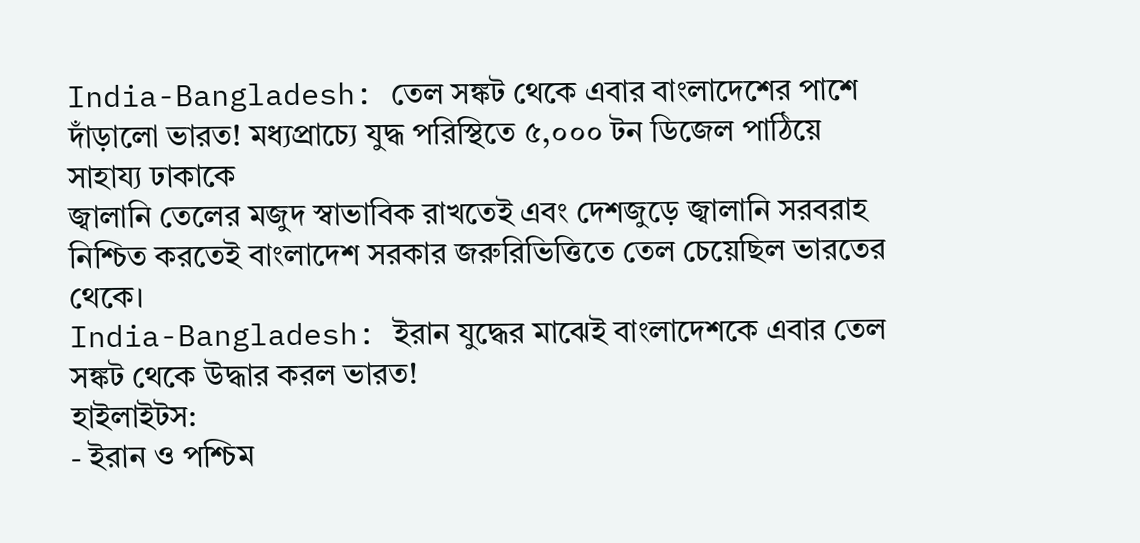India-Bangladesh: তেল সঙ্কট থেকে এবার বাংলাদেশের পাশে দাঁড়ালো ভারত! মধ্যপ্রাচ্যে যুদ্ধ পরিস্থিতে ৫,০০০ টন ডিজেল পাঠিয়ে সাহায্য ঢাকাকে
জ্বালানি তেলের মজুদ স্বাভাবিক রাখতেই এবং দেশজুড়ে জ্বালানি সরবরাহ নিশ্চিত করতেই বাংলাদেশ সরকার জরুরিভিত্তিতে তেল চেয়েছিল ভারতের থেকে।
India-Bangladesh: ইরান যুদ্ধের মাঝেই বাংলাদেশকে এবার তেল সঙ্কট থেকে উদ্ধার করল ভারত!
হাইলাইটস:
- ইরান ও পশ্চিম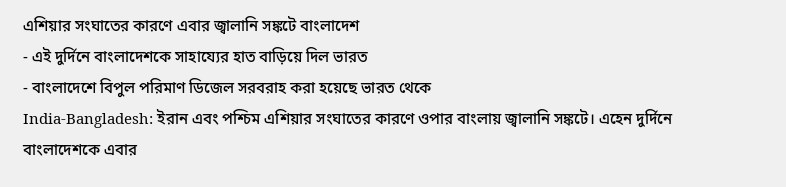এশিয়ার সংঘাতের কারণে এবার জ্বালানি সঙ্কটে বাংলাদেশ
- এই দুর্দিনে বাংলাদেশকে সাহায্যের হাত বাড়িয়ে দিল ভারত
- বাংলাদেশে বিপুল পরিমাণ ডিজেল সরবরাহ করা হয়েছে ভারত থেকে
India-Bangladesh: ইরান এবং পশ্চিম এশিয়ার সংঘাতের কারণে ওপার বাংলায় জ্বালানি সঙ্কটে। এহেন দুর্দিনে বাংলাদেশকে এবার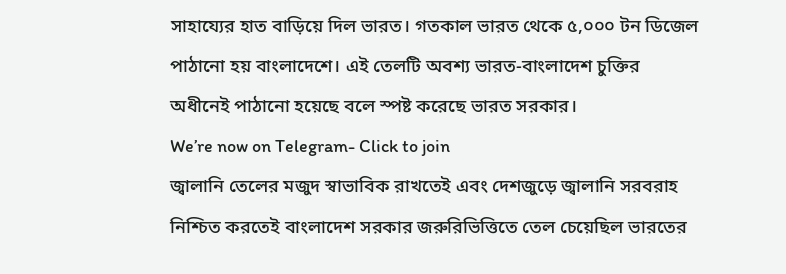সাহায্যের হাত বাড়িয়ে দিল ভারত। গতকাল ভারত থেকে ৫,০০০ টন ডিজেল পাঠানো হয় বাংলাদেশে। এই তেলটি অবশ্য ভারত-বাংলাদেশ চুক্তির অধীনেই পাঠানো হয়েছে বলে স্পষ্ট করেছে ভারত সরকার।
We’re now on Telegram- Click to join
জ্বালানি তেলের মজুদ স্বাভাবিক রাখতেই এবং দেশজুড়ে জ্বালানি সরবরাহ নিশ্চিত করতেই বাংলাদেশ সরকার জরুরিভিত্তিতে তেল চেয়েছিল ভারতের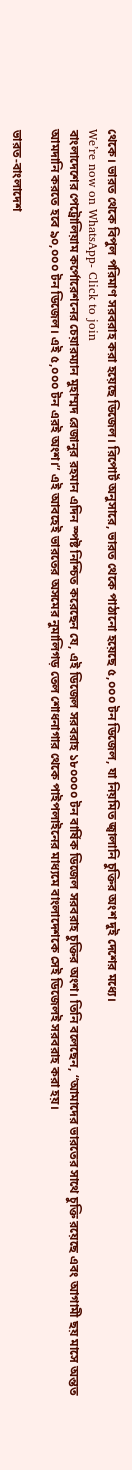থেকে। ভারত থেকে বিপুল পরিমাণ সরবরাহ করা হয়েছে ডিজেল। রিপোর্ট অনুসারে, ভারত থেকে পাঠানো হয়েছে ৫,০০০ টন ডিজেল, যা নিয়মিত জ্বালানি চুক্তির অংশ দুই দেশের মধ্যে।
We’re now on WhatsApp- Click to join
বাংলাদেশের পেট্রোলিয়াম কর্পোরেশনের চেয়ারম্যান মুহাম্মদ রেজানুর রহমান এদিন স্পষ্ট নিশ্চিত করেছেন যে, এই ডিজেল সরবরাহ ১৮০০০০ টন বার্ষিক ডিজেল সরবরাহ চুক্তির অংশ। তিনি বলেছেন, “আমাদের ভারতের সাথে চুক্তি রয়েছে এবং আগামী ছয় মাসে অন্তত আমদানি করতে হবে ৯০,০০০ টন ডিজেল। এই ৫,০০০ টন এরই অংশ।” এই আবহেই ভারতের অসমের নুমালিগড় তেল শোধনাগার থেকে পাইপলাইনের মাধ্যমে বাংলাদেশকে সেই ডিজেলই সরবরাহ করা হয়।

ভারত-বাংলাদেশ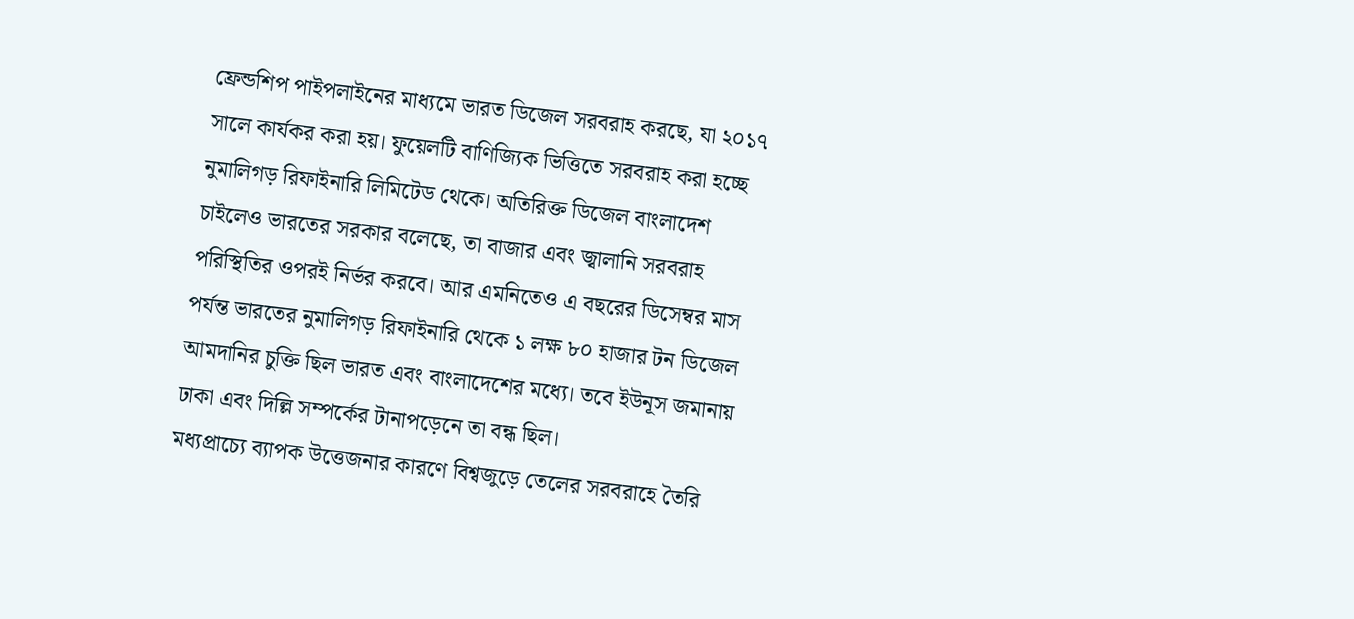ফ্রেন্ডশিপ পাইপলাইনের মাধ্যমে ভারত ডিজেল সরবরাহ করছে, যা ২০১৭ সালে কার্যকর করা হয়। ফুয়েলটি বাণিজ্যিক ভিত্তিতে সরবরাহ করা হচ্ছে নুমালিগড় রিফাইনারি লিমিটেড থেকে। অতিরিক্ত ডিজেল বাংলাদেশ চাইলেও ভারতের সরকার বলেছে, তা বাজার এবং জ্বালানি সরবরাহ পরিস্থিতির ওপরই নির্ভর করবে। আর এমনিতেও এ বছরের ডিসেম্বর মাস পর্যন্ত ভারতের নুমালিগড় রিফাইনারি থেকে ১ লক্ষ ৮০ হাজার টন ডিজেল আমদানির চুক্তি ছিল ভারত এবং বাংলাদেশের মধ্যে। তবে ইউনূস জমানায় ঢাকা এবং দিল্লি সম্পর্কের টানাপড়েনে তা বন্ধ ছিল।
মধ্যপ্রাচ্যে ব্যাপক উত্তেজনার কারণে বিশ্বজুড়ে তেলের সরবরাহে তৈরি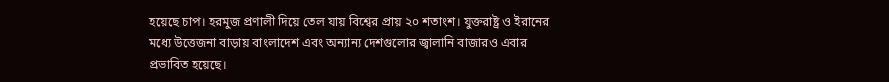হয়েছে চাপ। হরমুজ প্রণালী দিয়ে তেল যায় বিশ্বের প্রায় ২০ শতাংশ। যুক্তরাষ্ট্র ও ইরানের মধ্যে উত্তেজনা বাড়ায় বাংলাদেশ এবং অন্যান্য দেশগুলোর জ্বালানি বাজারও এবার প্রভাবিত হয়েছে।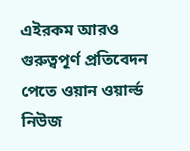এইরকম আরও গুরুত্বপূর্ণ প্রতিবেদন পেতে ওয়ান ওয়ার্ল্ড নিউজ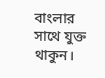বাংলার সাথে যুক্ত থাকুন।